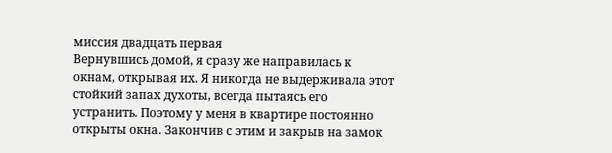миссия двадцать первая
Вернувшись домой, я сразу же направилась к окнам, открывая их. Я никогда не выдерживала этот стойкий запах духоты, всегда пытаясь его устранить. Поэтому у меня в квартире постоянно открыты окна. Закончив с этим и закрыв на замок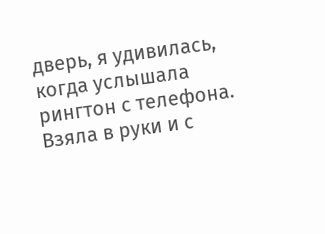дверь, я удивилась, когда услышала рингтон с телефона. Взяла в руки и с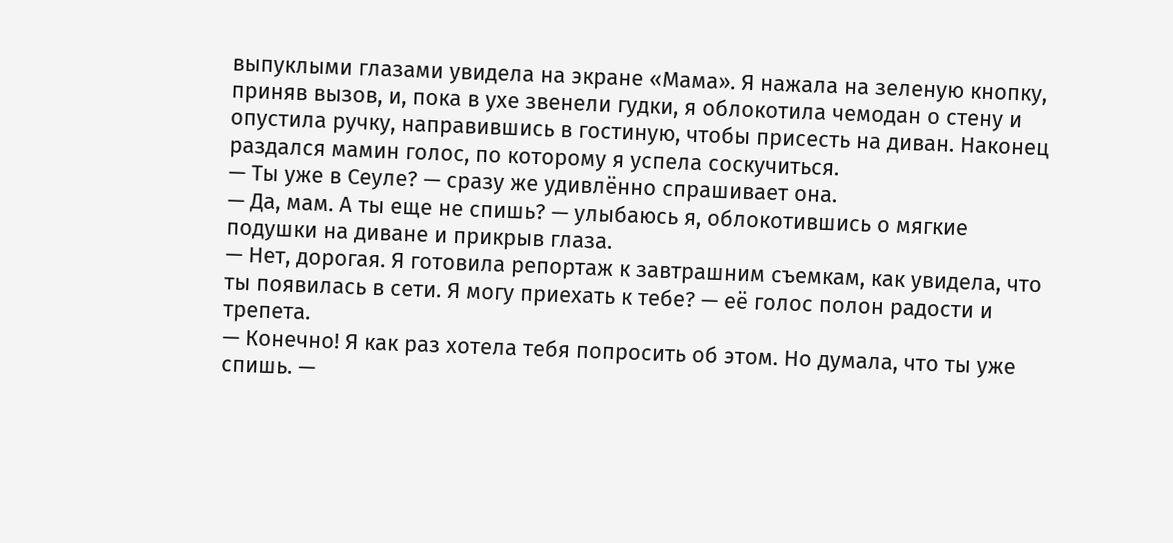выпуклыми глазами увидела на экране «Мама». Я нажала на зеленую кнопку, приняв вызов, и, пока в ухе звенели гудки, я облокотила чемодан о стену и опустила ручку, направившись в гостиную, чтобы присесть на диван. Наконец раздался мамин голос, по которому я успела соскучиться.
— Ты уже в Сеуле? — сразу же удивлённо спрашивает она.
— Да, мам. А ты еще не спишь? — улыбаюсь я, облокотившись о мягкие подушки на диване и прикрыв глаза.
— Нет, дорогая. Я готовила репортаж к завтрашним съемкам, как увидела, что ты появилась в сети. Я могу приехать к тебе? — её голос полон радости и трепета.
— Конечно! Я как раз хотела тебя попросить об этом. Но думала, что ты уже спишь. —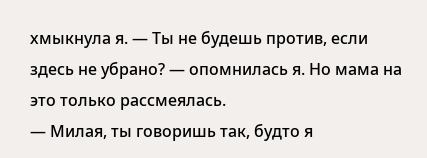хмыкнула я. — Ты не будешь против, если здесь не убрано? — опомнилась я. Но мама на это только рассмеялась.
— Милая, ты говоришь так, будто я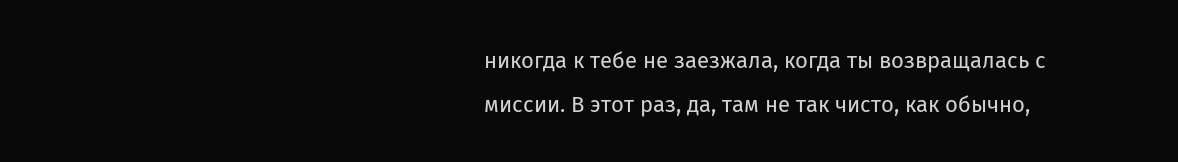никогда к тебе не заезжала, когда ты возвращалась с миссии. В этот раз, да, там не так чисто, как обычно,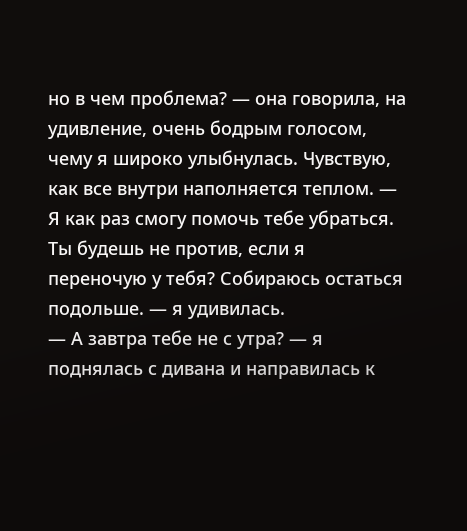но в чем проблема? — она говорила, на удивление, очень бодрым голосом, чему я широко улыбнулась. Чувствую, как все внутри наполняется теплом. — Я как раз смогу помочь тебе убраться. Ты будешь не против, если я переночую у тебя? Собираюсь остаться подольше. — я удивилась.
— А завтра тебе не с утра? — я поднялась с дивана и направилась к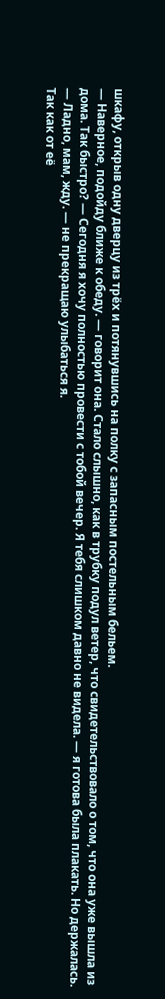шкафу, открыв одну дверцу из трёх и потянувшись на полку с запасным постельным бельем.
— Наверное, подойду ближе к обеду. — говорит она. Стало слышно, как в трубку подул ветер, что свидетельствовало о том, что она уже вышла из дома. Так быстро? — Сегодня я хочу полностью провести с тобой вечер. Я тебя слишком давно не видела. — я готова была плакать. Но держалась.
— Ладно, мам, жду. — не прекращаю улыбаться я.
Так как от её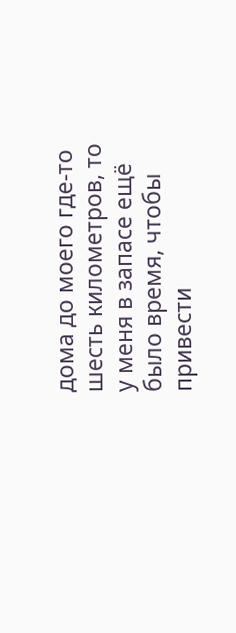дома до моего где-то шесть километров, то у меня в запасе ещё было время, чтобы привести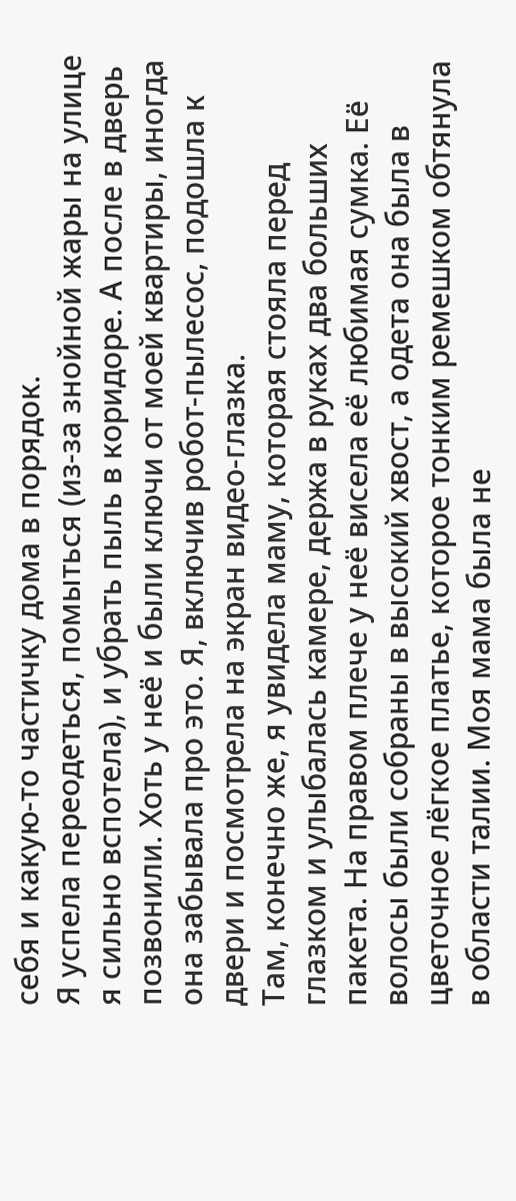себя и какую-то частичку дома в порядок.
Я успела переодеться, помыться (из-за знойной жары на улице я сильно вспотела), и убрать пыль в коридоре. А после в дверь позвонили. Хоть у неё и были ключи от моей квартиры, иногда она забывала про это. Я, включив робот-пылесос, подошла к двери и посмотрела на экран видео-глазка.
Там, конечно же, я увидела маму, которая стояла перед глазком и улыбалась камере, держа в руках два больших пакета. На правом плече у неё висела её любимая сумка. Её волосы были собраны в высокий хвост, а одета она была в цветочное лёгкое платье, которое тонким ремешком обтянула в области талии. Моя мама была не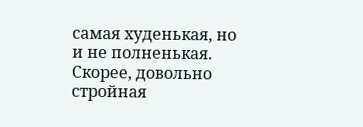самая худенькая, но и не полненькая. Скорее, довольно стройная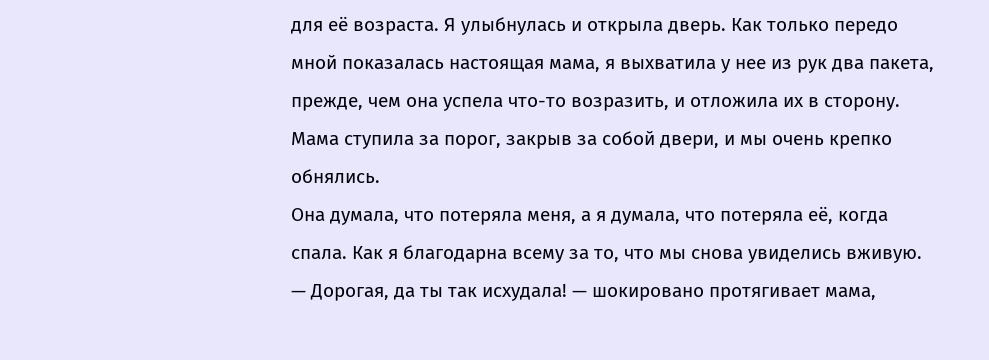для её возраста. Я улыбнулась и открыла дверь. Как только передо мной показалась настоящая мама, я выхватила у нее из рук два пакета, прежде, чем она успела что-то возразить, и отложила их в сторону. Мама ступила за порог, закрыв за собой двери, и мы очень крепко обнялись.
Она думала, что потеряла меня, а я думала, что потеряла её, когда спала. Как я благодарна всему за то, что мы снова увиделись вживую.
— Дорогая, да ты так исхудала! — шокировано протягивает мама,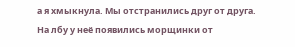а я хмыкнула. Мы отстранились друг от друга. На лбу у неё появились морщинки от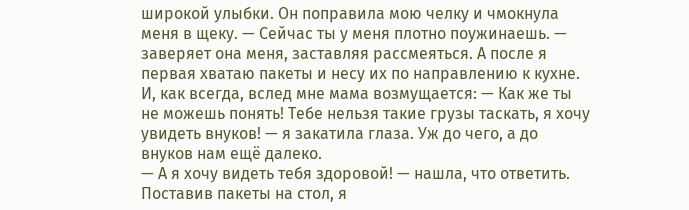широкой улыбки. Он поправила мою челку и чмокнула меня в щеку. — Сейчас ты у меня плотно поужинаешь. — заверяет она меня, заставляя рассмеяться. А после я первая хватаю пакеты и несу их по направлению к кухне. И, как всегда, вслед мне мама возмущается: — Как же ты не можешь понять! Тебе нельзя такие грузы таскать, я хочу увидеть внуков! — я закатила глаза. Уж до чего, а до внуков нам ещё далеко.
— А я хочу видеть тебя здоровой! — нашла, что ответить. Поставив пакеты на стол, я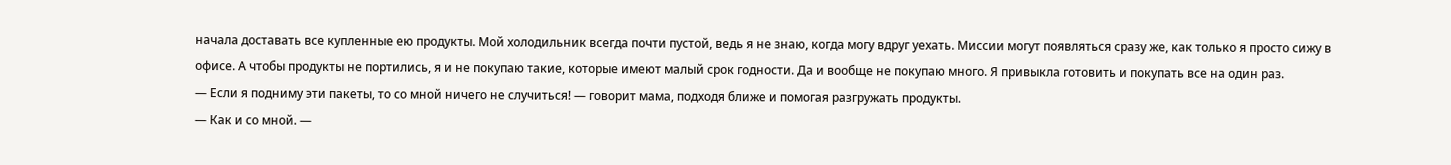начала доставать все купленные ею продукты. Мой холодильник всегда почти пустой, ведь я не знаю, когда могу вдруг уехать. Миссии могут появляться сразу же, как только я просто сижу в офисе. А чтобы продукты не портились, я и не покупаю такие, которые имеют малый срок годности. Да и вообще не покупаю много. Я привыкла готовить и покупать все на один раз.
— Если я подниму эти пакеты, то со мной ничего не случиться! — говорит мама, подходя ближе и помогая разгружать продукты.
— Как и со мной. —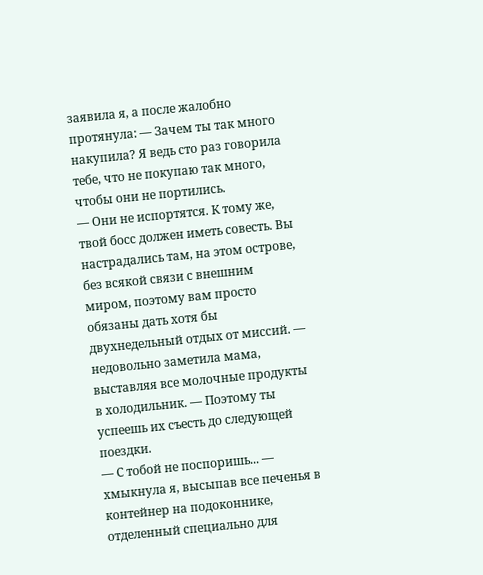заявила я, а после жалобно протянула: — Зачем ты так много накупила? Я ведь сто раз говорила тебе, что не покупаю так много, чтобы они не портились.
— Они не испортятся. К тому же, твой босс должен иметь совесть. Вы настрадались там, на этом острове, без всякой связи с внешним миром, поэтому вам просто обязаны дать хотя бы двухнедельный отдых от миссий. — недовольно заметила мама, выставляя все молочные продукты в холодильник. — Поэтому ты успеешь их съесть до следующей поездки.
— С тобой не поспоришь... — хмыкнула я, высыпав все печенья в контейнер на подоконнике, отделенный специально для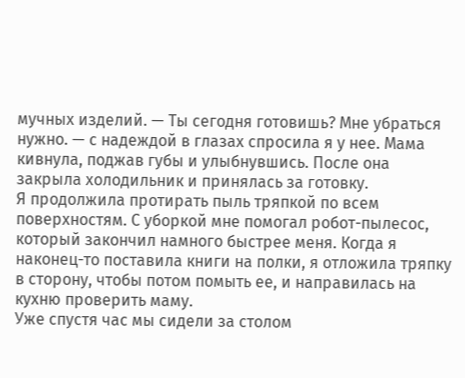мучных изделий. — Ты сегодня готовишь? Мне убраться нужно. — с надеждой в глазах спросила я у нее. Мама кивнула, поджав губы и улыбнувшись. После она закрыла холодильник и принялась за готовку.
Я продолжила протирать пыль тряпкой по всем поверхностям. С уборкой мне помогал робот-пылесос, который закончил намного быстрее меня. Когда я наконец-то поставила книги на полки, я отложила тряпку в сторону, чтобы потом помыть ее, и направилась на кухню проверить маму.
Уже спустя час мы сидели за столом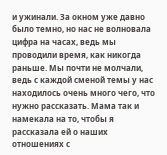и ужинали. За окном уже давно было темно, но нас не волновала цифра на часах, ведь мы проводили время, как никогда раньше. Мы почти не молчали, ведь с каждой сменой темы у нас находилось очень много чего, что нужно рассказать. Мама так и намекала на то, чтобы я рассказала ей о наших отношениях с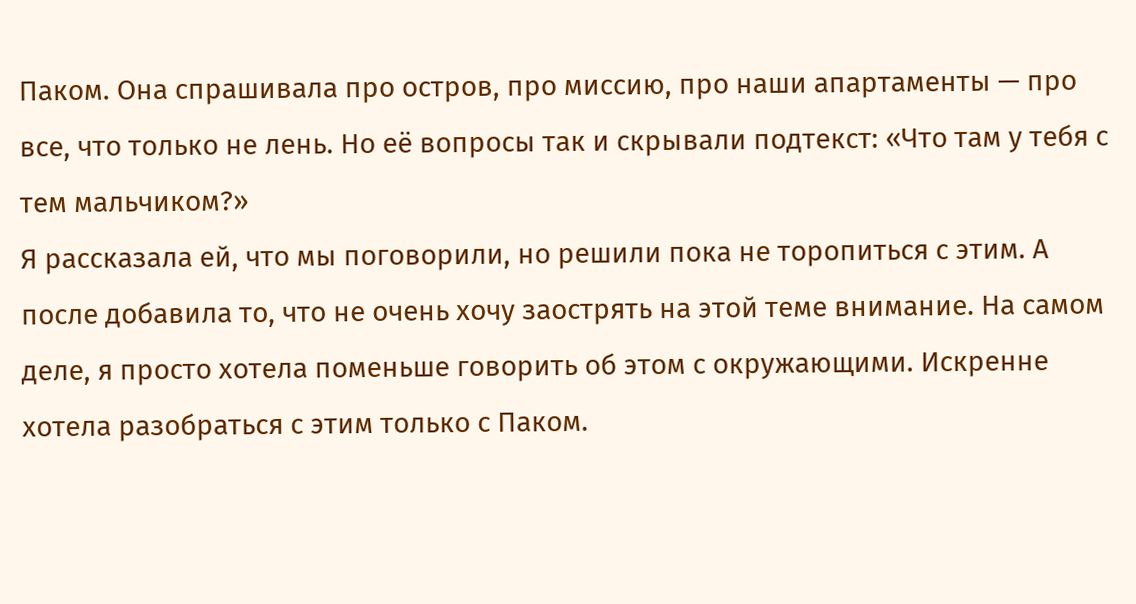Паком. Она спрашивала про остров, про миссию, про наши апартаменты — про все, что только не лень. Но её вопросы так и скрывали подтекст: «Что там у тебя с тем мальчиком?»
Я рассказала ей, что мы поговорили, но решили пока не торопиться с этим. А после добавила то, что не очень хочу заострять на этой теме внимание. На самом деле, я просто хотела поменьше говорить об этом с окружающими. Искренне хотела разобраться с этим только с Паком.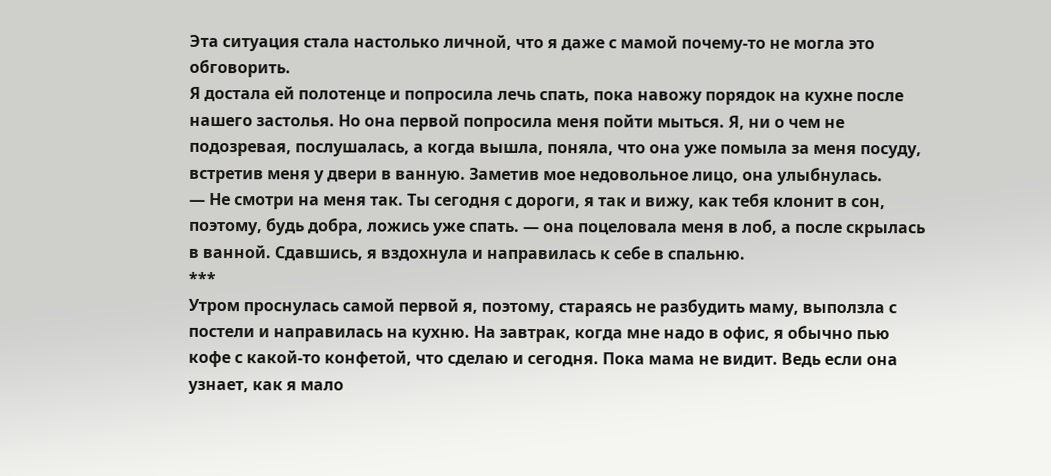Эта ситуация стала настолько личной, что я даже с мамой почему-то не могла это обговорить.
Я достала ей полотенце и попросила лечь спать, пока навожу порядок на кухне после нашего застолья. Но она первой попросила меня пойти мыться. Я, ни о чем не подозревая, послушалась, а когда вышла, поняла, что она уже помыла за меня посуду, встретив меня у двери в ванную. Заметив мое недовольное лицо, она улыбнулась.
— Не смотри на меня так. Ты сегодня с дороги, я так и вижу, как тебя клонит в сон, поэтому, будь добра, ложись уже спать. — она поцеловала меня в лоб, а после скрылась в ванной. Сдавшись, я вздохнула и направилась к себе в спальню.
***
Утром проснулась самой первой я, поэтому, стараясь не разбудить маму, выползла с постели и направилась на кухню. На завтрак, когда мне надо в офис, я обычно пью кофе с какой-то конфетой, что сделаю и сегодня. Пока мама не видит. Ведь если она узнает, как я мало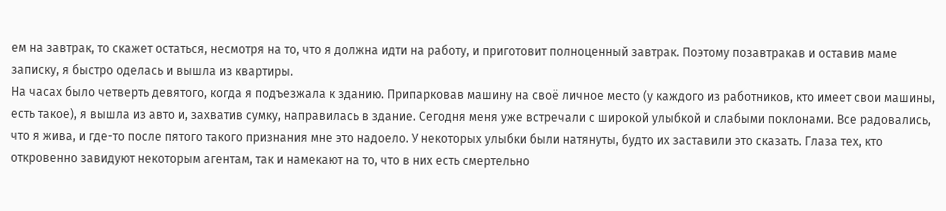ем на завтрак, то скажет остаться, несмотря на то, что я должна идти на работу, и приготовит полноценный завтрак. Поэтому позавтракав и оставив маме записку, я быстро оделась и вышла из квартиры.
На часах было четверть девятого, когда я подъезжала к зданию. Припарковав машину на своё личное место (у каждого из работников, кто имеет свои машины, есть такое), я вышла из авто и, захватив сумку, направилась в здание. Сегодня меня уже встречали с широкой улыбкой и слабыми поклонами. Все радовались, что я жива, и где-то после пятого такого признания мне это надоело. У некоторых улыбки были натянуты, будто их заставили это сказать. Глаза тех, кто откровенно завидуют некоторым агентам, так и намекают на то, что в них есть смертельно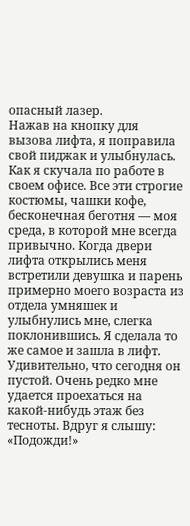опасный лазер.
Нажав на кнопку для вызова лифта, я поправила свой пиджак и улыбнулась. Как я скучала по работе в своем офисе. Все эти строгие костюмы, чашки кофе, бесконечная беготня — моя среда, в которой мне всегда привычно. Когда двери лифта открылись меня встретили девушка и парень примерно моего возраста из отдела умняшек и улыбнулись мне, слегка поклонившись. Я сделала то же самое и зашла в лифт. Удивительно, что сегодня он пустой. Очень редко мне удается проехаться на какой-нибудь этаж без тесноты. Вдруг я слышу: «Подожди!»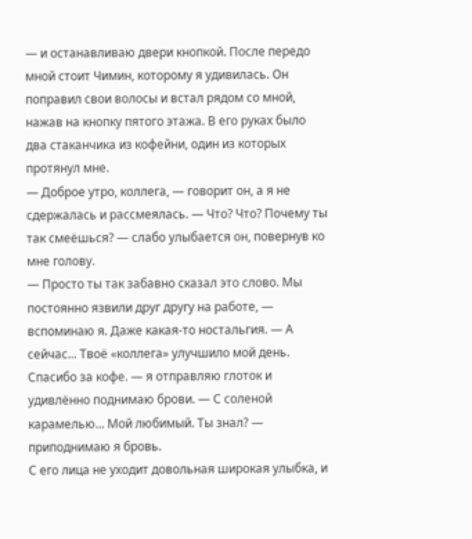— и останавливаю двери кнопкой. После передо мной стоит Чимин, которому я удивилась. Он поправил свои волосы и встал рядом со мной, нажав на кнопку пятого этажа. В его руках было два стаканчика из кофейни, один из которых протянул мне.
— Доброе утро, коллега, — говорит он, а я не сдержалась и рассмеялась. — Что? Что? Почему ты так смеёшься? — слабо улыбается он, повернув ко мне голову.
— Просто ты так забавно сказал это слово. Мы постоянно язвили друг другу на работе, — вспоминаю я. Даже какая-то ностальгия. — А сейчас... Твоё «коллега» улучшило мой день. Спасибо за кофе. — я отправляю глоток и удивлённо поднимаю брови. — С соленой карамелью... Мой любимый. Ты знал? — приподнимаю я бровь.
С его лица не уходит довольная широкая улыбка, и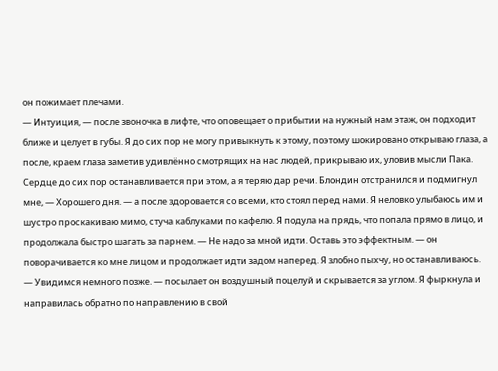он пожимает плечами.
— Интуиция, — после звоночка в лифте, что оповещает о прибытии на нужный нам этаж, он подходит ближе и целует в губы. Я до сих пор не могу привыкнуть к этому, поэтому шокировано открываю глаза, а после, краем глаза заметив удивлённо смотрящих на нас людей, прикрываю их, уловив мысли Пака. Сердце до сих пор останавливается при этом, а я теряю дар речи. Блондин отстранился и подмигнул мне, — Хорошего дня. — а после здоровается со всеми, кто стоял перед нами. Я неловко улыбаюсь им и шустро проскакиваю мимо, стуча каблуками по кафелю. Я подула на прядь, что попала прямо в лицо, и продолжала быстро шагать за парнем. — Не надо за мной идти. Оставь это эффектным. — он поворачивается ко мне лицом и продолжает идти задом наперед. Я злобно пыхчу, но останавливаюсь. — Увидимся немного позже. — посылает он воздушный поцелуй и скрывается за углом. Я фыркнула и направилась обратно по направлению в свой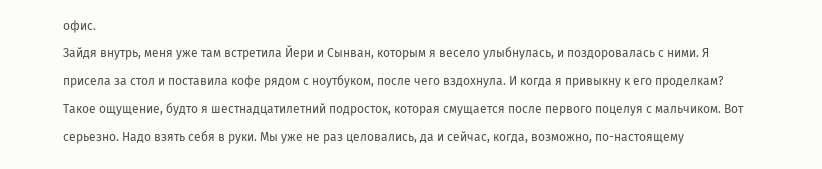офис.
Зайдя внутрь, меня уже там встретила Йери и Сынван, которым я весело улыбнулась, и поздоровалась с ними. Я присела за стол и поставила кофе рядом с ноутбуком, после чего вздохнула. И когда я привыкну к его проделкам? Такое ощущение, будто я шестнадцатилетний подросток, которая смущается после первого поцелуя с мальчиком. Вот серьезно. Надо взять себя в руки. Мы уже не раз целовались, да и сейчас, когда, возможно, по-настоящему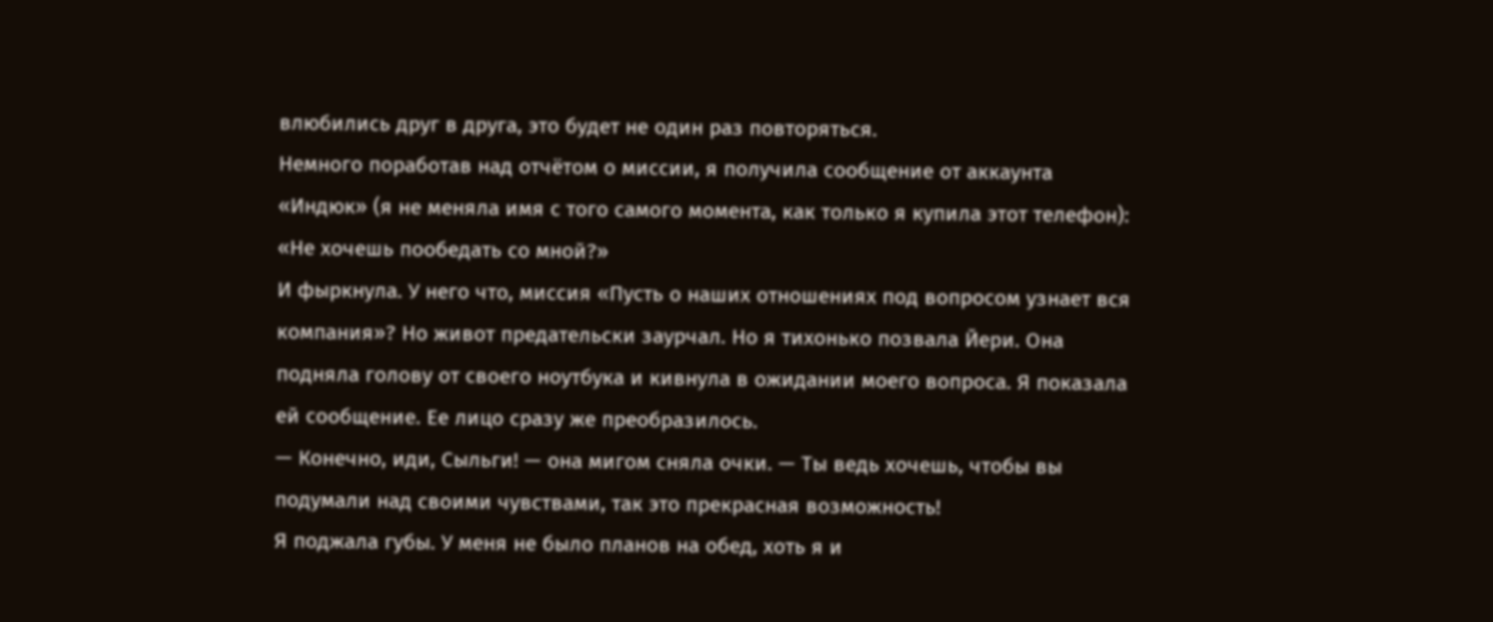влюбились друг в друга, это будет не один раз повторяться.
Немного поработав над отчётом о миссии, я получила сообщение от аккаунта «Индюк» (я не меняла имя с того самого момента, как только я купила этот телефон):
«Не хочешь пообедать со мной?»
И фыркнула. У него что, миссия «Пусть о наших отношениях под вопросом узнает вся компания»? Но живот предательски заурчал. Но я тихонько позвала Йери. Она подняла голову от своего ноутбука и кивнула в ожидании моего вопроса. Я показала ей сообщение. Ее лицо сразу же преобразилось.
— Конечно, иди, Сыльги! — она мигом сняла очки. — Ты ведь хочешь, чтобы вы подумали над своими чувствами, так это прекрасная возможность!
Я поджала губы. У меня не было планов на обед, хоть я и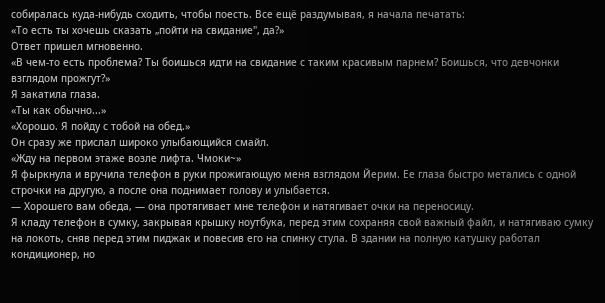собиралась куда-нибудь сходить, чтобы поесть. Все ещё раздумывая, я начала печатать:
«То есть ты хочешь сказать „пойти на свидание", да?»
Ответ пришел мгновенно.
«В чем-то есть проблема? Ты боишься идти на свидание с таким красивым парнем? Боишься, что девчонки взглядом прожгут?»
Я закатила глаза.
«Ты как обычно...»
«Хорошо. Я пойду с тобой на обед.»
Он сразу же прислал широко улыбающийся смайл.
«Жду на первом этаже возле лифта. Чмоки~»
Я фыркнула и вручила телефон в руки прожигающую меня взглядом Йерим. Ее глаза быстро метались с одной строчки на другую, а после она поднимает голову и улыбается.
— Хорошего вам обеда, — она протягивает мне телефон и натягивает очки на переносицу.
Я кладу телефон в сумку, закрывая крышку ноутбука, перед этим сохраняя свой важный файл, и натягиваю сумку на локоть, сняв перед этим пиджак и повесив его на спинку стула. В здании на полную катушку работал кондиционер, но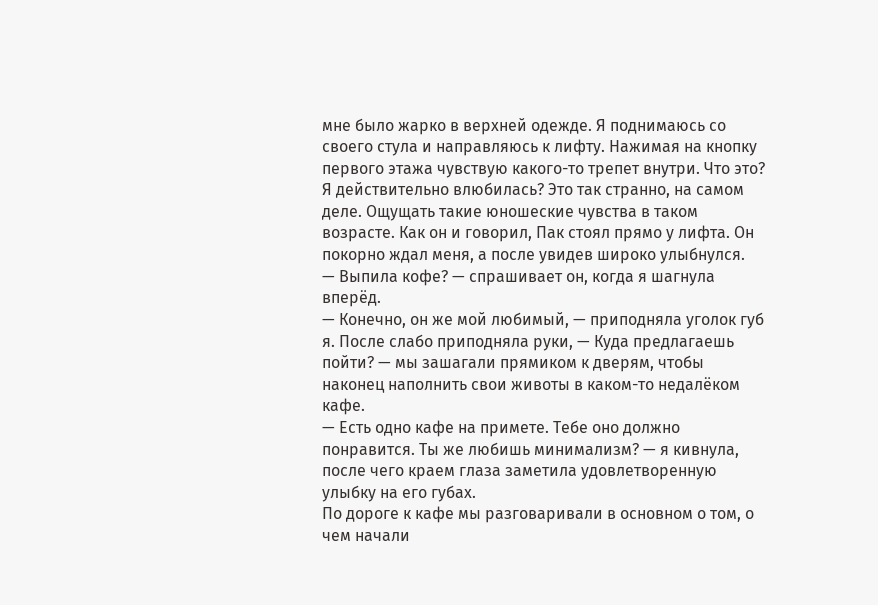мне было жарко в верхней одежде. Я поднимаюсь со своего стула и направляюсь к лифту. Нажимая на кнопку первого этажа чувствую какого-то трепет внутри. Что это? Я действительно влюбилась? Это так странно, на самом деле. Ощущать такие юношеские чувства в таком возрасте. Как он и говорил, Пак стоял прямо у лифта. Он покорно ждал меня, а после увидев широко улыбнулся.
— Выпила кофе? — спрашивает он, когда я шагнула вперёд.
— Конечно, он же мой любимый, — приподняла уголок губ я. После слабо приподняла руки, — Куда предлагаешь пойти? — мы зашагали прямиком к дверям, чтобы наконец наполнить свои животы в каком-то недалёком кафе.
— Есть одно кафе на примете. Тебе оно должно понравится. Ты же любишь минимализм? — я кивнула, после чего краем глаза заметила удовлетворенную улыбку на его губах.
По дороге к кафе мы разговаривали в основном о том, о чем начали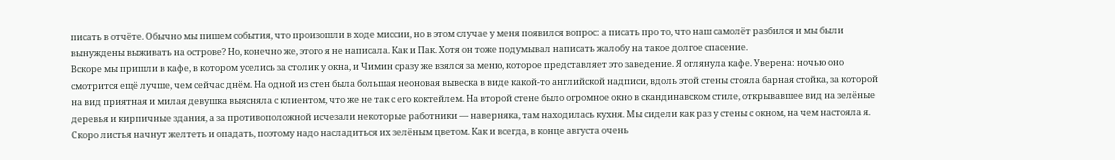писать в отчёте. Обычно мы пишем события, что произошли в ходе миссии, но в этом случае у меня появился вопрос: а писать про то, что наш самолёт разбился и мы были вынуждены выживать на острове? Но, конечно же, этого я не написала. Как и Пак. Хотя он тоже подумывал написать жалобу на такое долгое спасение.
Вскоре мы пришли в кафе, в котором уселись за столик у окна, и Чимин сразу же взялся за меню, которое представляет это заведение. Я оглянула кафе. Уверена: ночью оно смотрится ещё лучше, чем сейчас днём. На одной из стен была большая неоновая вывеска в виде какой-то английской надписи, вдоль этой стены стояла барная стойка, за которой на вид приятная и милая девушка выясняла с клиентом, что же не так с его коктейлем. На второй стене было огромное окно в скандинавском стиле, открывавшее вид на зелёные деревья и кирпичные здания, а за противоположной исчезали некоторые работники — наверняка, там находилась кухня. Мы сидели как раз у стены с окном, на чем настояла я. Скоро листья начнут желтеть и опадать, поэтому надо насладиться их зелёным цветом. Как и всегда, в конце августа очень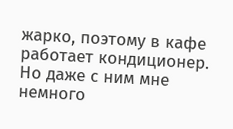жарко, поэтому в кафе работает кондиционер. Но даже с ним мне немного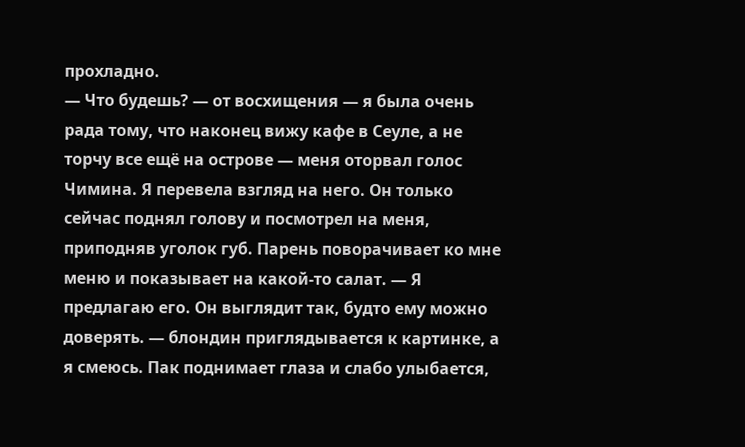прохладно.
— Что будешь? — от восхищения — я была очень рада тому, что наконец вижу кафе в Сеуле, а не торчу все ещё на острове — меня оторвал голос Чимина. Я перевела взгляд на него. Он только сейчас поднял голову и посмотрел на меня, приподняв уголок губ. Парень поворачивает ко мне меню и показывает на какой-то салат. — Я предлагаю его. Он выглядит так, будто ему можно доверять. — блондин приглядывается к картинке, а я смеюсь. Пак поднимает глаза и слабо улыбается,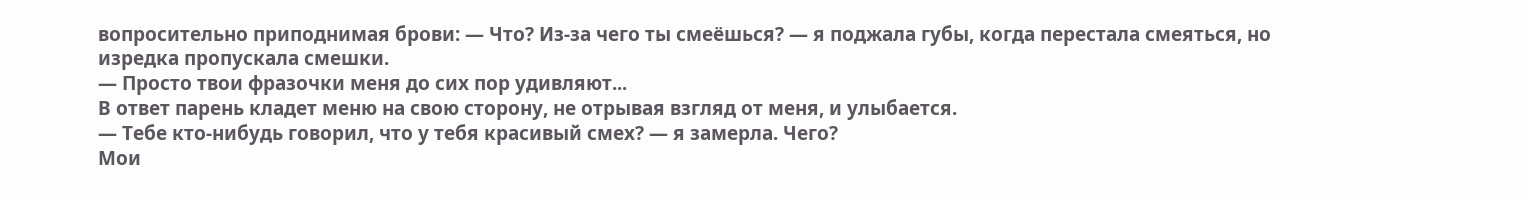вопросительно приподнимая брови: — Что? Из-за чего ты смеёшься? — я поджала губы, когда перестала смеяться, но изредка пропускала смешки.
— Просто твои фразочки меня до сих пор удивляют...
В ответ парень кладет меню на свою сторону, не отрывая взгляд от меня, и улыбается.
— Тебе кто-нибудь говорил, что у тебя красивый смех? — я замерла. Чего?
Мои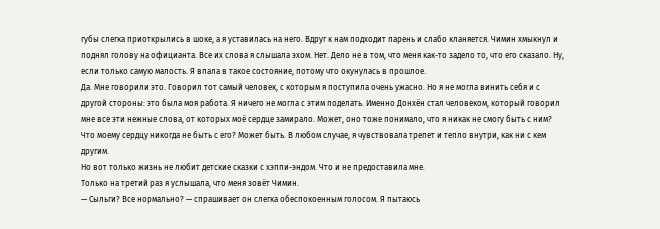губы слегка приоткрылись в шоке, а я уставилась на него. Вдруг к нам подходит парень и слабо кланяется. Чимин хмыкнул и поднял голову на официанта. Все их слова я слышала эхом. Нет. Дело не в том, что меня как-то задело то, что его сказало. Ну, если только самую малость. Я впала в такое состояние, потому что окунулась в прошлое.
Да. Мне говорили это. Говорил тот самый человек, с которым я поступила очень ужасно. Но я не могла винить себя и с другой стороны: это была моя работа. Я ничего не могла с этим поделать. Именно Донхён стал человеком, который говорил мне все эти нежные слова, от которых моё сердце замирало. Может, оно тоже понимало, что я никак не смогу быть с ним? Что моему сердцу никогда не быть с его? Может быть. В любом случае, я чувствовала трепет и тепло внутри, как ни с кем другим.
Но вот только жизнь не любит детские сказки с хэппи-эндом. Что и не предоставила мне.
Только на третий раз я услышала, что меня зовёт Чимин.
— Сыльги? Все нормально? — спрашивает он слегка обеспокоенным голосом. Я пытаюсь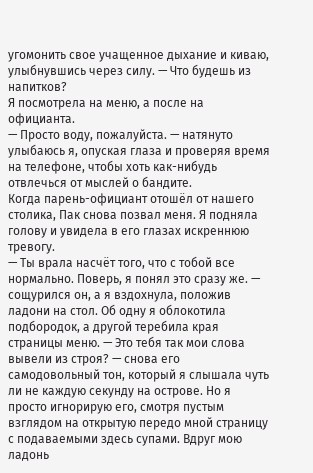угомонить свое учащенное дыхание и киваю, улыбнувшись через силу. — Что будешь из напитков?
Я посмотрела на меню, а после на официанта.
— Просто воду, пожалуйста. — натянуто улыбаюсь я, опуская глаза и проверяя время на телефоне, чтобы хоть как-нибудь отвлечься от мыслей о бандите.
Когда парень-официант отошёл от нашего столика, Пак снова позвал меня. Я подняла голову и увидела в его глазах искреннюю тревогу.
— Ты врала насчёт того, что с тобой все нормально. Поверь, я понял это сразу же. — сощурился он, а я вздохнула, положив ладони на стол. Об одну я облокотила подбородок, а другой теребила края страницы меню. — Это тебя так мои слова вывели из строя? — снова его самодовольный тон, который я слышала чуть ли не каждую секунду на острове. Но я просто игнорирую его, смотря пустым взглядом на открытую передо мной страницу с подаваемыми здесь супами. Вдруг мою ладонь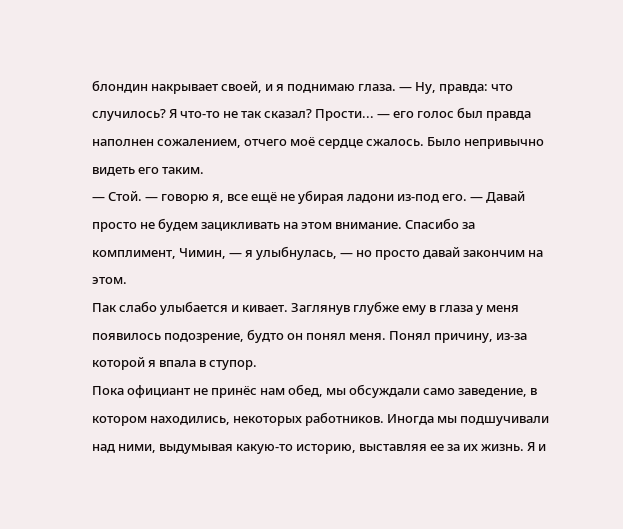блондин накрывает своей, и я поднимаю глаза. — Ну, правда: что случилось? Я что-то не так сказал? Прости... — его голос был правда наполнен сожалением, отчего моё сердце сжалось. Было непривычно видеть его таким.
— Стой. — говорю я, все ещё не убирая ладони из-под его. — Давай просто не будем зацикливать на этом внимание. Спасибо за комплимент, Чимин, — я улыбнулась, — но просто давай закончим на этом.
Пак слабо улыбается и кивает. Заглянув глубже ему в глаза у меня появилось подозрение, будто он понял меня. Понял причину, из-за которой я впала в ступор.
Пока официант не принёс нам обед, мы обсуждали само заведение, в котором находились, некоторых работников. Иногда мы подшучивали над ними, выдумывая какую-то историю, выставляя ее за их жизнь. Я и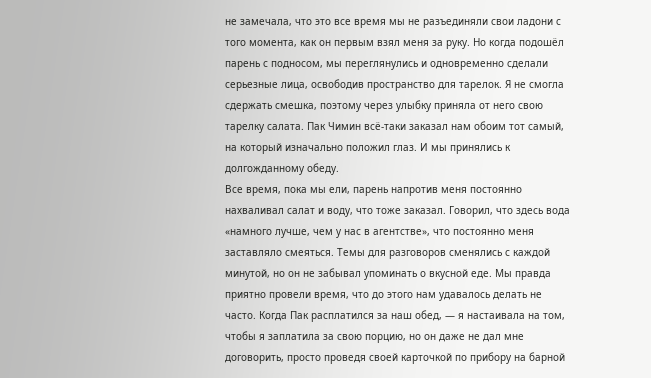не замечала, что это все время мы не разъединяли свои ладони с того момента, как он первым взял меня за руку. Но когда подошёл парень с подносом, мы переглянулись и одновременно сделали серьезные лица, освободив пространство для тарелок. Я не смогла сдержать смешка, поэтому через улыбку приняла от него свою тарелку салата. Пак Чимин всё-таки заказал нам обоим тот самый, на который изначально положил глаз. И мы принялись к долгожданному обеду.
Все время, пока мы ели, парень напротив меня постоянно нахваливал салат и воду, что тоже заказал. Говорил, что здесь вода «намного лучше, чем у нас в агентстве», что постоянно меня заставляло смеяться. Темы для разговоров сменялись с каждой минутой, но он не забывал упоминать о вкусной еде. Мы правда приятно провели время, что до этого нам удавалось делать не часто. Когда Пак расплатился за наш обед, — я настаивала на том, чтобы я заплатила за свою порцию, но он даже не дал мне договорить, просто проведя своей карточкой по прибору на барной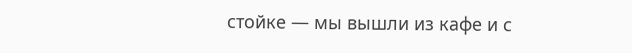стойке — мы вышли из кафе и с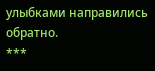улыбками направились обратно.
***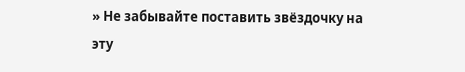» Не забывайте поставить звёздочку на эту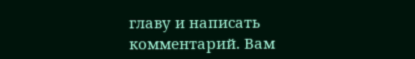главу и написать комментарий. Вам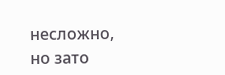несложно, но зато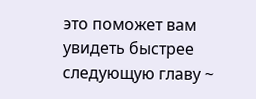это поможет вам увидеть быстрее следующую главу ~